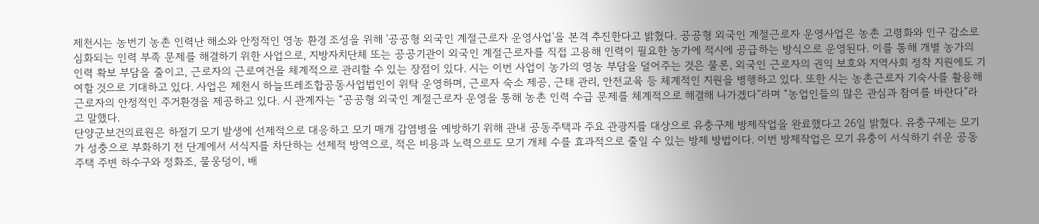제천시는 농번기 농촌 인력난 해소와 안정적인 영농 환경 조성을 위해 '공공형 외국인 계절근로자 운영사업'을 본격 추진한다고 밝혔다. 공공형 외국인 계절근로자 운영사업은 농촌 고령화와 인구 감소로 심화되는 인력 부족 문제를 해결하기 위한 사업으로, 지방자치단체 또는 공공기관이 외국인 계절근로자를 직접 고용해 인력이 필요한 농가에 적시에 공급하는 방식으로 운영된다. 이를 통해 개별 농가의 인력 확보 부담을 줄이고, 근로자의 근로여건을 체계적으로 관리할 수 있는 장점이 있다. 시는 이번 사업이 농가의 영농 부담을 덜어주는 것은 물론, 외국인 근로자의 권익 보호와 지역사회 정착 지원에도 기여할 것으로 기대하고 있다. 사업은 제천시 하늘뜨레조합공동사업법인이 위탁 운영하며, 근로자 숙소 제공, 근태 관리, 안전교육 등 체계적인 지원을 병행하고 있다. 또한 시는 농촌근로자 기숙사를 활용해 근로자의 안정적인 주거환경을 제공하고 있다. 시 관계자는 “공공형 외국인 계절근로자 운영을 통해 농촌 인력 수급 문제를 체계적으로 해결해 나가겠다”라며 “농업인들의 많은 관심과 참여를 바란다”라고 말했다.
단양군보건의료원은 하절기 모기 발생에 선제적으로 대응하고 모기 매개 감염병을 예방하기 위해 관내 공동주택과 주요 관광지를 대상으로 유충구제 방제작업을 완료했다고 26일 밝혔다. 유충구제는 모기가 성충으로 부화하기 전 단계에서 서식지를 차단하는 선제적 방역으로, 적은 비용과 노력으로도 모기 개체 수를 효과적으로 줄일 수 있는 방제 방법이다. 이번 방제작업은 모기 유충이 서식하기 쉬운 공동주택 주변 하수구와 정화조, 물웅덩이, 배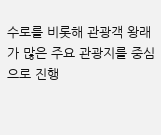수로를 비롯해 관광객 왕래가 많은 주요 관광지를 중심으로 진행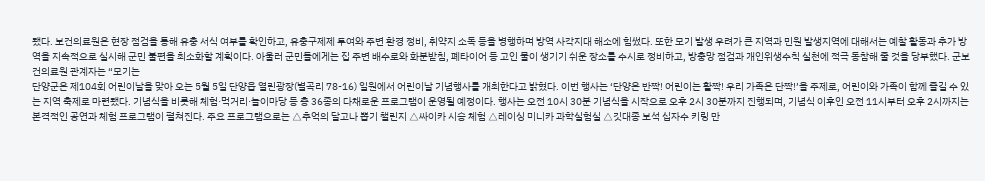됐다. 보건의료원은 현장 점검을 통해 유충 서식 여부를 확인하고, 유충구제제 투여와 주변 환경 정비, 취약지 소독 등을 병행하며 방역 사각지대 해소에 힘썼다. 또한 모기 발생 우려가 큰 지역과 민원 발생지역에 대해서는 예찰 활동과 추가 방역을 지속적으로 실시해 군민 불편을 최소화할 계획이다. 아울러 군민들에게는 집 주변 배수로와 화분받침, 폐타이어 등 고인 물이 생기기 쉬운 장소를 수시로 정비하고, 방충망 점검과 개인위생수칙 실천에 적극 동참해 줄 것을 당부했다. 군보건의료원 관계자는 “모기는
단양군은 제104회 어린이날을 맞아 오는 5월 5일 단양읍 열린광장(별곡리 78-16) 일원에서 어린이날 기념행사를 개최한다고 밝혔다. 이번 행사는 ‘단양은 반짝! 어린이는 활짝! 우리 가족은 단짝!’을 주제로, 어린이와 가족이 함께 즐길 수 있는 지역 축제로 마련됐다. 기념식을 비롯해 체험·먹거리·놀이마당 등 총 36종의 다채로운 프로그램이 운영될 예정이다. 행사는 오전 10시 30분 기념식을 시작으로 오후 2시 30분까지 진행되며, 기념식 이후인 오전 11시부터 오후 2시까지는 본격적인 공연과 체험 프로그램이 펼쳐진다. 주요 프로그램으로는 △추억의 달고나 뽑기 챌린지 △싸이카 시승 체험 △레이싱 미니카 과학실험실 △깃대종 보석 십자수 키링 만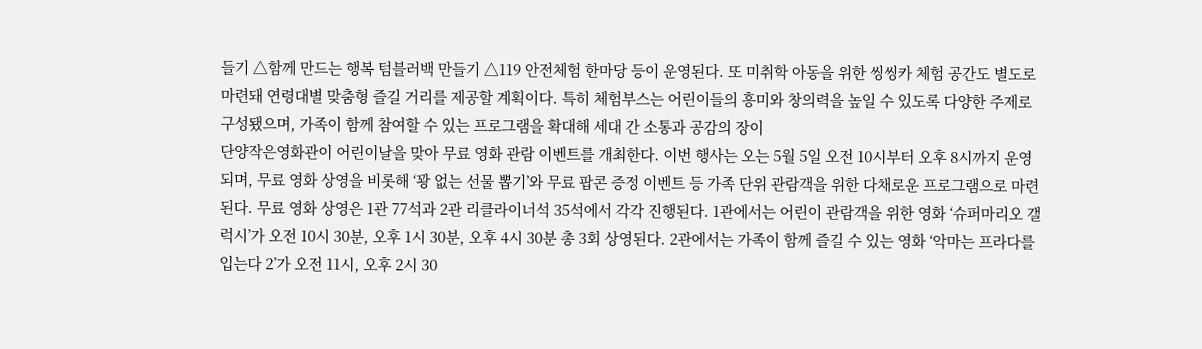들기 △함께 만드는 행복 텀블러백 만들기 △119 안전체험 한마당 등이 운영된다. 또 미취학 아동을 위한 씽씽카 체험 공간도 별도로 마련돼 연령대별 맞춤형 즐길 거리를 제공할 계획이다. 특히 체험부스는 어린이들의 흥미와 창의력을 높일 수 있도록 다양한 주제로 구성됐으며, 가족이 함께 참여할 수 있는 프로그램을 확대해 세대 간 소통과 공감의 장이
단양작은영화관이 어린이날을 맞아 무료 영화 관람 이벤트를 개최한다. 이번 행사는 오는 5월 5일 오전 10시부터 오후 8시까지 운영되며, 무료 영화 상영을 비롯해 ‘꽝 없는 선물 뽑기’와 무료 팝콘 증정 이벤트 등 가족 단위 관람객을 위한 다채로운 프로그램으로 마련된다. 무료 영화 상영은 1관 77석과 2관 리클라이너석 35석에서 각각 진행된다. 1관에서는 어린이 관람객을 위한 영화 ‘슈퍼마리오 갤럭시’가 오전 10시 30분, 오후 1시 30분, 오후 4시 30분 총 3회 상영된다. 2관에서는 가족이 함께 즐길 수 있는 영화 ‘악마는 프라다를 입는다 2’가 오전 11시, 오후 2시 30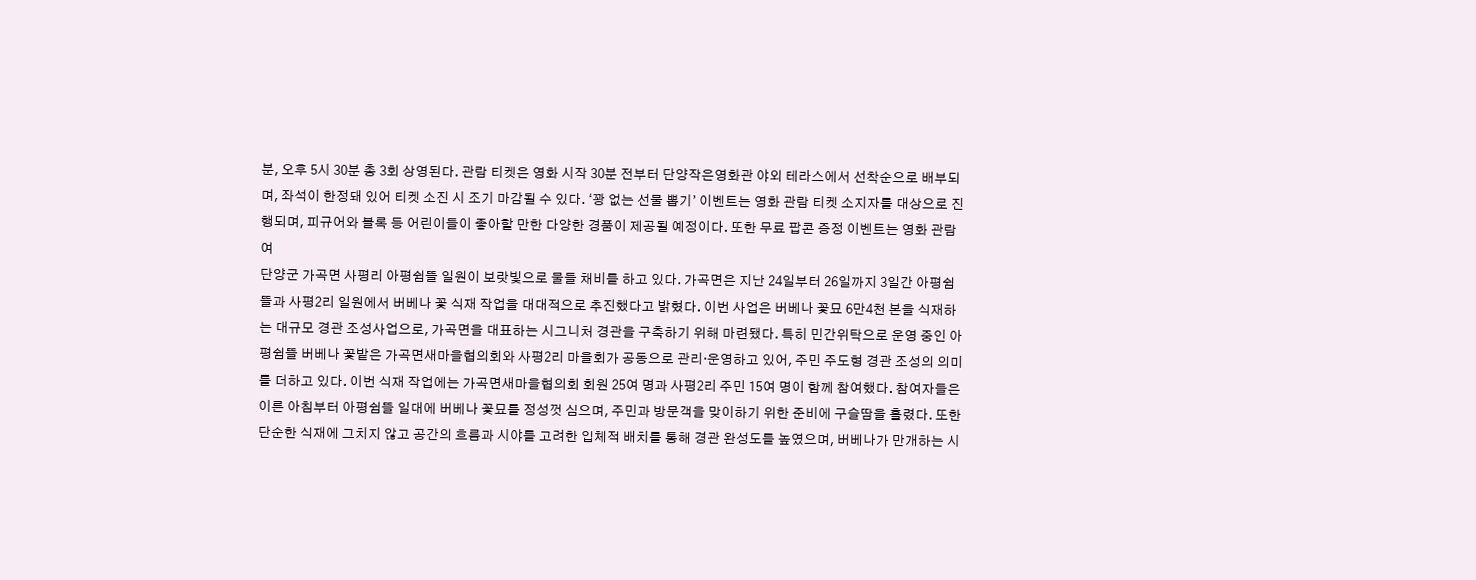분, 오후 5시 30분 총 3회 상영된다. 관람 티켓은 영화 시작 30분 전부터 단양작은영화관 야외 테라스에서 선착순으로 배부되며, 좌석이 한정돼 있어 티켓 소진 시 조기 마감될 수 있다. ‘꽝 없는 선물 뽑기’ 이벤트는 영화 관람 티켓 소지자를 대상으로 진행되며, 피규어와 블록 등 어린이들이 좋아할 만한 다양한 경품이 제공될 예정이다. 또한 무료 팝콘 증정 이벤트는 영화 관람 여
단양군 가곡면 사평리 아평쉼뜰 일원이 보랏빛으로 물들 채비를 하고 있다. 가곡면은 지난 24일부터 26일까지 3일간 아평쉼뜰과 사평2리 일원에서 버베나 꽃 식재 작업을 대대적으로 추진했다고 밝혔다. 이번 사업은 버베나 꽃묘 6만4천 본을 식재하는 대규모 경관 조성사업으로, 가곡면을 대표하는 시그니처 경관을 구축하기 위해 마련됐다. 특히 민간위탁으로 운영 중인 아평쉼뜰 버베나 꽃밭은 가곡면새마을협의회와 사평2리 마을회가 공동으로 관리·운영하고 있어, 주민 주도형 경관 조성의 의미를 더하고 있다. 이번 식재 작업에는 가곡면새마을협의회 회원 25여 명과 사평2리 주민 15여 명이 함께 참여했다. 참여자들은 이른 아침부터 아평쉼뜰 일대에 버베나 꽃묘를 정성껏 심으며, 주민과 방문객을 맞이하기 위한 준비에 구슬땀을 흘렸다. 또한 단순한 식재에 그치지 않고 공간의 흐름과 시야를 고려한 입체적 배치를 통해 경관 완성도를 높였으며, 버베나가 만개하는 시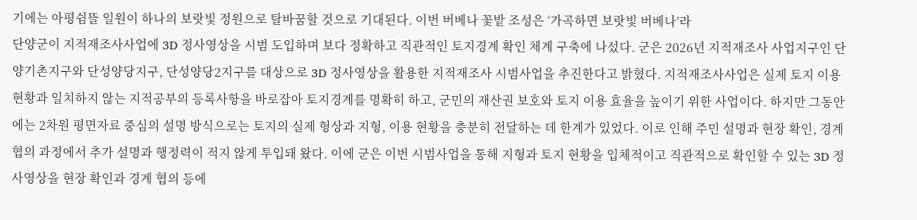기에는 아평쉼뜰 일원이 하나의 보랏빛 정원으로 탈바꿈할 것으로 기대된다. 이번 버베나 꽃밭 조성은 ‘가곡하면 보랏빛 버베나’라
단양군이 지적재조사사업에 3D 정사영상을 시범 도입하며 보다 정확하고 직관적인 토지경계 확인 체계 구축에 나섰다. 군은 2026년 지적재조사 사업지구인 단양기촌지구와 단성양당지구, 단성양당2지구를 대상으로 3D 정사영상을 활용한 지적재조사 시범사업을 추진한다고 밝혔다. 지적재조사사업은 실제 토지 이용 현황과 일치하지 않는 지적공부의 등록사항을 바로잡아 토지경계를 명확히 하고, 군민의 재산권 보호와 토지 이용 효율을 높이기 위한 사업이다. 하지만 그동안에는 2차원 평면자료 중심의 설명 방식으로는 토지의 실제 형상과 지형, 이용 현황을 충분히 전달하는 데 한계가 있었다. 이로 인해 주민 설명과 현장 확인, 경계 협의 과정에서 추가 설명과 행정력이 적지 않게 투입돼 왔다. 이에 군은 이번 시범사업을 통해 지형과 토지 현황을 입체적이고 직관적으로 확인할 수 있는 3D 정사영상을 현장 확인과 경계 협의 등에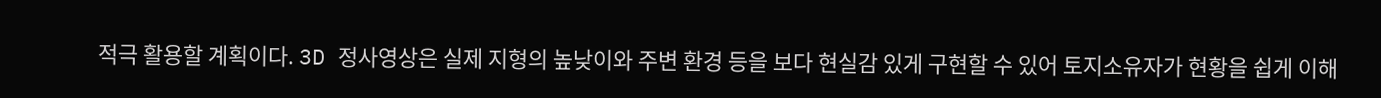적극 활용할 계획이다. 3D 정사영상은 실제 지형의 높낮이와 주변 환경 등을 보다 현실감 있게 구현할 수 있어 토지소유자가 현황을 쉽게 이해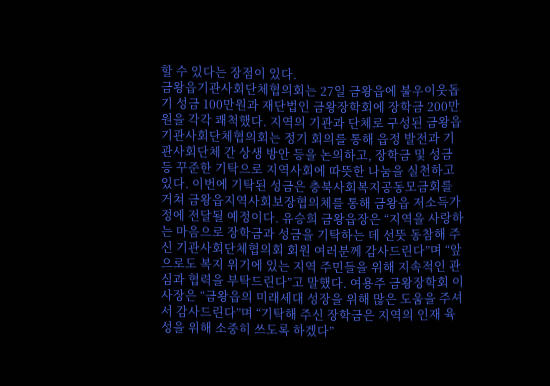할 수 있다는 장점이 있다.
금왕읍기관사회단체협의회는 27일 금왕읍에 불우이웃돕기 성금 100만원과 재단법인 금왕장학회에 장학금 200만원을 각각 쾌척했다. 지역의 기관과 단체로 구성된 금왕읍기관사회단체협의회는 정기 회의를 통해 읍정 발전과 기관사회단체 간 상생 방안 등을 논의하고, 장학금 및 성금 등 꾸준한 기탁으로 지역사회에 따뜻한 나눔을 실천하고 있다. 이번에 기탁된 성금은 충북사회복지공동모금회를 거쳐 금왕읍지역사회보장협의체를 통해 금왕읍 저소득가정에 전달될 예정이다. 유승희 금왕읍장은 “지역을 사랑하는 마음으로 장학금과 성금을 기탁하는 데 선뜻 동참해 주신 기관사회단체협의회 회원 여러분께 감사드린다”며 “앞으로도 복지 위기에 있는 지역 주민들을 위해 지속적인 관심과 협력을 부탁드린다”고 말했다. 여용주 금왕장학회 이사장은 “금왕읍의 미래세대 성장을 위해 많은 도움을 주셔서 감사드린다”며 “기탁해 주신 장학금은 지역의 인재 육성을 위해 소중히 쓰도록 하겠다”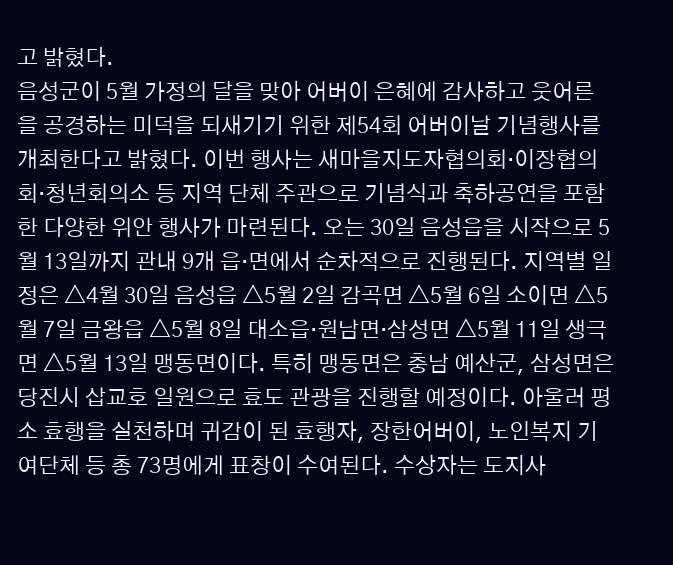고 밝혔다.
음성군이 5월 가정의 달을 맞아 어버이 은혜에 감사하고 웃어른을 공경하는 미덕을 되새기기 위한 제54회 어버이날 기념행사를 개최한다고 밝혔다. 이번 행사는 새마을지도자협의회·이장협의회·청년회의소 등 지역 단체 주관으로 기념식과 축하공연을 포함한 다양한 위안 행사가 마련된다. 오는 30일 음성읍을 시작으로 5월 13일까지 관내 9개 읍·면에서 순차적으로 진행된다. 지역별 일정은 △4월 30일 음성읍 △5월 2일 감곡면 △5월 6일 소이면 △5월 7일 금왕읍 △5월 8일 대소읍·원남면·삼성면 △5월 11일 생극면 △5월 13일 맹동면이다. 특히 맹동면은 충남 예산군, 삼성면은 당진시 삽교호 일원으로 효도 관광을 진행할 예정이다. 아울러 평소 효행을 실천하며 귀감이 된 효행자, 장한어버이, 노인복지 기여단체 등 총 73명에게 표창이 수여된다. 수상자는 도지사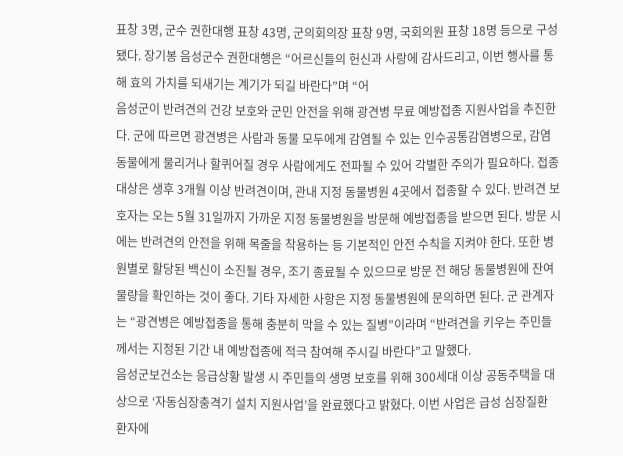표창 3명, 군수 권한대행 표창 43명, 군의회의장 표창 9명, 국회의원 표창 18명 등으로 구성됐다. 장기봉 음성군수 권한대행은 “어르신들의 헌신과 사랑에 감사드리고, 이번 행사를 통해 효의 가치를 되새기는 계기가 되길 바란다”며 “어
음성군이 반려견의 건강 보호와 군민 안전을 위해 광견병 무료 예방접종 지원사업을 추진한다. 군에 따르면 광견병은 사람과 동물 모두에게 감염될 수 있는 인수공통감염병으로, 감염 동물에게 물리거나 할퀴어질 경우 사람에게도 전파될 수 있어 각별한 주의가 필요하다. 접종 대상은 생후 3개월 이상 반려견이며, 관내 지정 동물병원 4곳에서 접종할 수 있다. 반려견 보호자는 오는 5월 31일까지 가까운 지정 동물병원을 방문해 예방접종을 받으면 된다. 방문 시에는 반려견의 안전을 위해 목줄을 착용하는 등 기본적인 안전 수칙을 지켜야 한다. 또한 병원별로 할당된 백신이 소진될 경우, 조기 종료될 수 있으므로 방문 전 해당 동물병원에 잔여 물량을 확인하는 것이 좋다. 기타 자세한 사항은 지정 동물병원에 문의하면 된다. 군 관계자는 “광견병은 예방접종을 통해 충분히 막을 수 있는 질병”이라며 “반려견을 키우는 주민들께서는 지정된 기간 내 예방접종에 적극 참여해 주시길 바란다”고 말했다.
음성군보건소는 응급상황 발생 시 주민들의 생명 보호를 위해 300세대 이상 공동주택을 대상으로 ‘자동심장충격기 설치 지원사업’을 완료했다고 밝혔다. 이번 사업은 급성 심장질환 환자에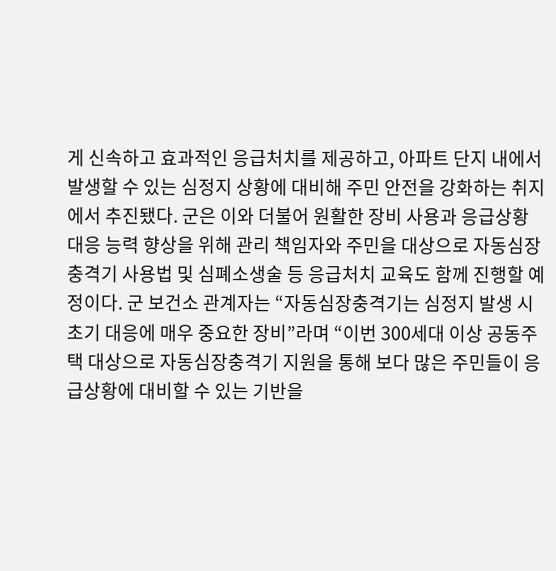게 신속하고 효과적인 응급처치를 제공하고, 아파트 단지 내에서 발생할 수 있는 심정지 상황에 대비해 주민 안전을 강화하는 취지에서 추진됐다. 군은 이와 더불어 원활한 장비 사용과 응급상황 대응 능력 향상을 위해 관리 책임자와 주민을 대상으로 자동심장충격기 사용법 및 심폐소생술 등 응급처치 교육도 함께 진행할 예정이다. 군 보건소 관계자는 “자동심장충격기는 심정지 발생 시 초기 대응에 매우 중요한 장비”라며 “이번 300세대 이상 공동주택 대상으로 자동심장충격기 지원을 통해 보다 많은 주민들이 응급상황에 대비할 수 있는 기반을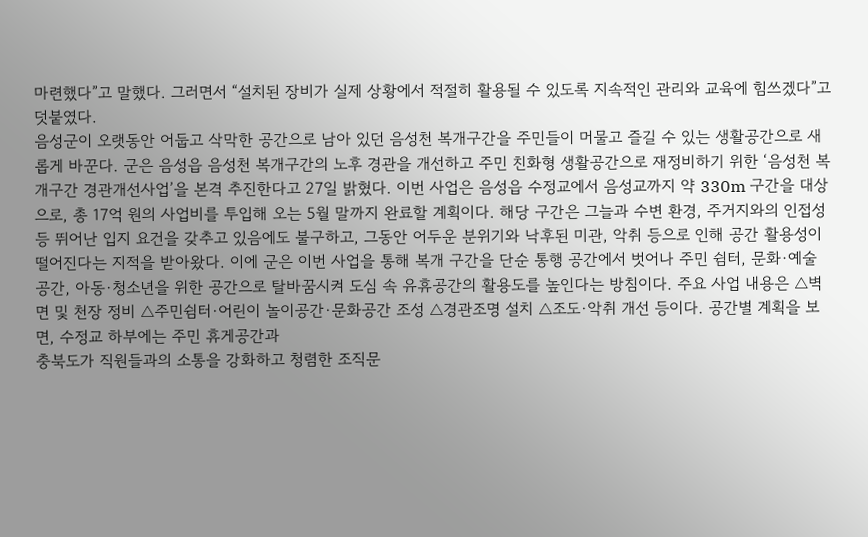마련했다”고 말했다. 그러면서 “설치된 장비가 실제 상황에서 적절히 활용될 수 있도록 지속적인 관리와 교육에 힘쓰겠다”고 덧붙였다.
음성군이 오랫동안 어둡고 삭막한 공간으로 남아 있던 음성천 복개구간을 주민들이 머물고 즐길 수 있는 생활공간으로 새롭게 바꾼다. 군은 음성읍 음성천 복개구간의 노후 경관을 개선하고 주민 친화형 생활공간으로 재정비하기 위한 ‘음성천 복개구간 경관개선사업’을 본격 추진한다고 27일 밝혔다. 이번 사업은 음성읍 수정교에서 음성교까지 약 330m 구간을 대상으로, 총 17억 원의 사업비를 투입해 오는 5월 말까지 완료할 계획이다. 해당 구간은 그늘과 수변 환경, 주거지와의 인접성 등 뛰어난 입지 요건을 갖추고 있음에도 불구하고, 그동안 어두운 분위기와 낙후된 미관, 악취 등으로 인해 공간 활용성이 떨어진다는 지적을 받아왔다. 이에 군은 이번 사업을 통해 복개 구간을 단순 통행 공간에서 벗어나 주민 쉼터, 문화·예술 공간, 아동·청소년을 위한 공간으로 탈바꿈시켜 도심 속 유휴공간의 활용도를 높인다는 방침이다. 주요 사업 내용은 △벽면 및 천장 정비 △주민쉼터·어린이 놀이공간·문화공간 조성 △경관조명 설치 △조도·악취 개선 등이다. 공간별 계획을 보면, 수정교 하부에는 주민 휴게공간과
충북도가 직원들과의 소통을 강화하고 청렴한 조직문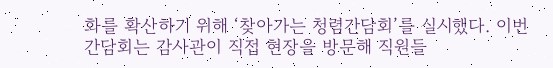화를 확산하기 위해 ‘찾아가는 청렴간담회’를 실시했다. 이번 간담회는 감사관이 직접 현장을 방문해 직원들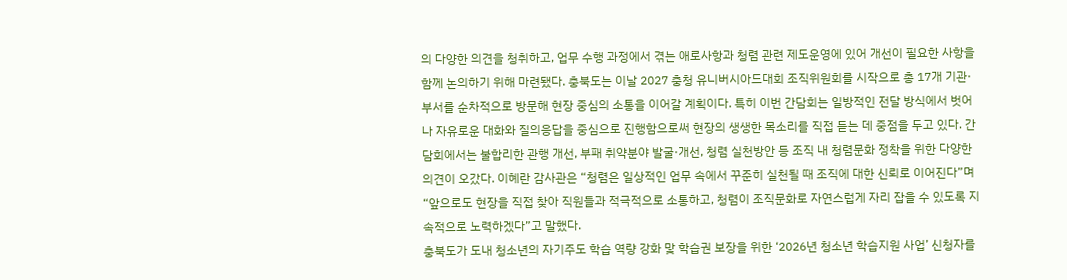의 다양한 의견을 청취하고, 업무 수행 과정에서 겪는 애로사항과 청렴 관련 제도운영에 있어 개선이 필요한 사항을 함께 논의하기 위해 마련됐다. 충북도는 이날 2027 충청 유니버시아드대회 조직위원회를 시작으로 총 17개 기관·부서를 순차적으로 방문해 현장 중심의 소통을 이어갈 계획이다. 특히 이번 간담회는 일방적인 전달 방식에서 벗어나 자유로운 대화와 질의응답을 중심으로 진행함으로써 현장의 생생한 목소리를 직접 듣는 데 중점을 두고 있다. 간담회에서는 불합리한 관행 개선, 부패 취약분야 발굴·개선, 청렴 실천방안 등 조직 내 청렴문화 정착을 위한 다양한 의견이 오갔다. 이혜란 감사관은 “청렴은 일상적인 업무 속에서 꾸준히 실천될 때 조직에 대한 신뢰로 이어진다”며 “앞으로도 현장을 직접 찾아 직원들과 적극적으로 소통하고, 청렴이 조직문화로 자연스럽게 자리 잡을 수 있도록 지속적으로 노력하겠다”고 말했다.
충북도가 도내 청소년의 자기주도 학습 역량 강화 맟 학습권 보장을 위한 ‘2026년 청소년 학습지원 사업’ 신청자를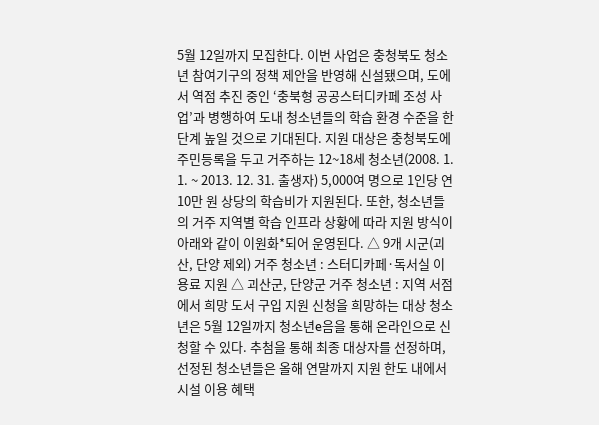5월 12일까지 모집한다. 이번 사업은 충청북도 청소년 참여기구의 정책 제안을 반영해 신설됐으며, 도에서 역점 추진 중인 ‘충북형 공공스터디카페 조성 사업’과 병행하여 도내 청소년들의 학습 환경 수준을 한 단계 높일 것으로 기대된다. 지원 대상은 충청북도에 주민등록을 두고 거주하는 12~18세 청소년(2008. 1. 1. ~ 2013. 12. 31. 출생자) 5,000여 명으로 1인당 연 10만 원 상당의 학습비가 지원된다. 또한, 청소년들의 거주 지역별 학습 인프라 상황에 따라 지원 방식이 아래와 같이 이원화*되어 운영된다. △ 9개 시군(괴산, 단양 제외) 거주 청소년 : 스터디카페·독서실 이용료 지원 △ 괴산군, 단양군 거주 청소년 : 지역 서점에서 희망 도서 구입 지원 신청을 희망하는 대상 청소년은 5월 12일까지 청소년e음을 통해 온라인으로 신청할 수 있다. 추첨을 통해 최종 대상자를 선정하며, 선정된 청소년들은 올해 연말까지 지원 한도 내에서 시설 이용 혜택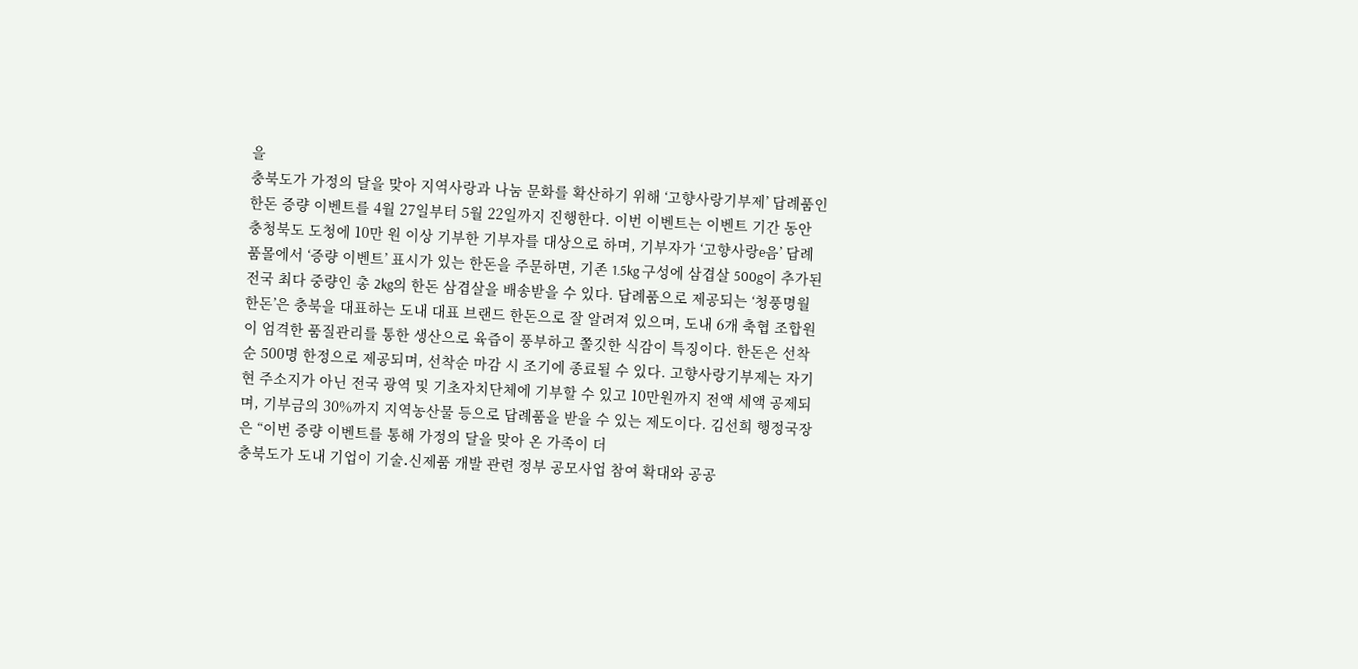을
충북도가 가정의 달을 맞아 지역사랑과 나눔 문화를 확산하기 위해 ‘고향사랑기부제’ 답례품인 한돈 증량 이벤트를 4월 27일부터 5월 22일까지 진행한다. 이번 이벤트는 이벤트 기간 동안 충청북도 도청에 10만 원 이상 기부한 기부자를 대상으로 하며, 기부자가 ‘고향사랑e음’ 답례품몰에서 ‘증량 이벤트’ 표시가 있는 한돈을 주문하면, 기존 1.5kg 구성에 삼겹살 500g이 추가된 전국 최다 중량인 총 2kg의 한돈 삼겹살을 배송받을 수 있다. 답례품으로 제공되는 ‘청풍명월 한돈’은 충북을 대표하는 도내 대표 브랜드 한돈으로 잘 알려져 있으며, 도내 6개 축협 조합원이 엄격한 품질관리를 통한 생산으로 육즙이 풍부하고 쫄깃한 식감이 특징이다. 한돈은 선착순 500명 한정으로 제공되며, 선착순 마감 시 조기에 종료될 수 있다. 고향사랑기부제는 자기 현 주소지가 아닌 전국 광역 및 기초자치단체에 기부할 수 있고 10만원까지 전액 세액 공제되며, 기부금의 30%까지 지역농산물 등으로 답례품을 받을 수 있는 제도이다. 김선희 행정국장은 “이번 증량 이벤트를 통해 가정의 달을 맞아 온 가족이 더
충북도가 도내 기업이 기술․신제품 개발 관련 정부 공모사업 참여 확대와 공공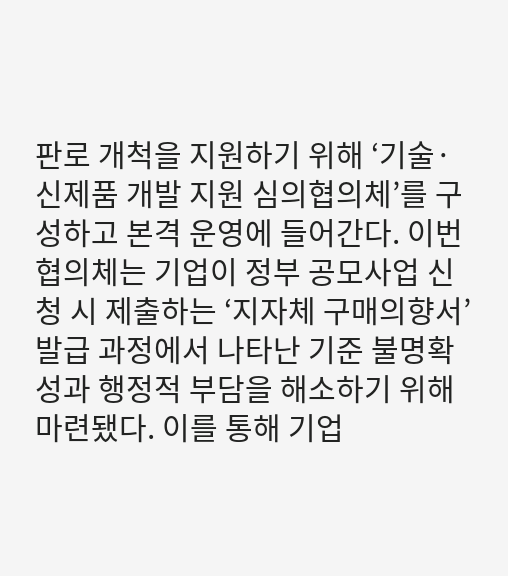판로 개척을 지원하기 위해 ‘기술·신제품 개발 지원 심의협의체’를 구성하고 본격 운영에 들어간다. 이번 협의체는 기업이 정부 공모사업 신청 시 제출하는 ‘지자체 구매의향서’ 발급 과정에서 나타난 기준 불명확성과 행정적 부담을 해소하기 위해 마련됐다. 이를 통해 기업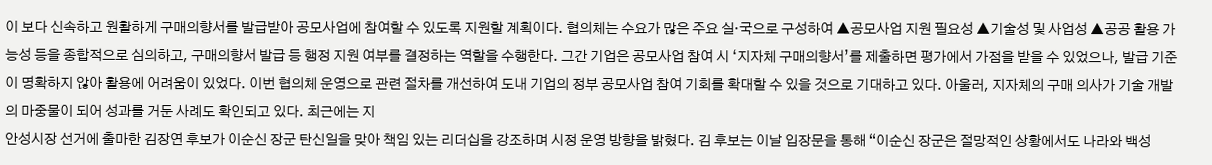이 보다 신속하고 원활하게 구매의향서를 발급받아 공모사업에 참여할 수 있도록 지원할 계획이다. 협의체는 수요가 많은 주요 실·국으로 구성하여 ▲공모사업 지원 필요성 ▲기술성 및 사업성 ▲공공 활용 가능성 등을 종합적으로 심의하고, 구매의향서 발급 등 행정 지원 여부를 결정하는 역할을 수행한다. 그간 기업은 공모사업 참여 시 ‘지자체 구매의향서’를 제출하면 평가에서 가점을 받을 수 있었으나, 발급 기준이 명확하지 않아 활용에 어려움이 있었다. 이번 협의체 운영으로 관련 절차를 개선하여 도내 기업의 정부 공모사업 참여 기회를 확대할 수 있을 것으로 기대하고 있다. 아울러, 지자체의 구매 의사가 기술 개발의 마중물이 되어 성과를 거둔 사례도 확인되고 있다. 최근에는 지
안성시장 선거에 출마한 김장연 후보가 이순신 장군 탄신일을 맞아 책임 있는 리더십을 강조하며 시정 운영 방향을 밝혔다. 김 후보는 이날 입장문을 통해 “이순신 장군은 절망적인 상황에서도 나라와 백성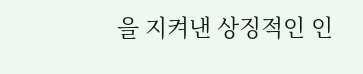을 지켜낸 상징적인 인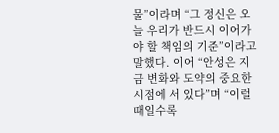물”이라며 “그 정신은 오늘 우리가 반드시 이어가야 할 책임의 기준”이라고 말했다. 이어 “안성은 지금 변화와 도약의 중요한 시점에 서 있다”며 “이럴 때일수록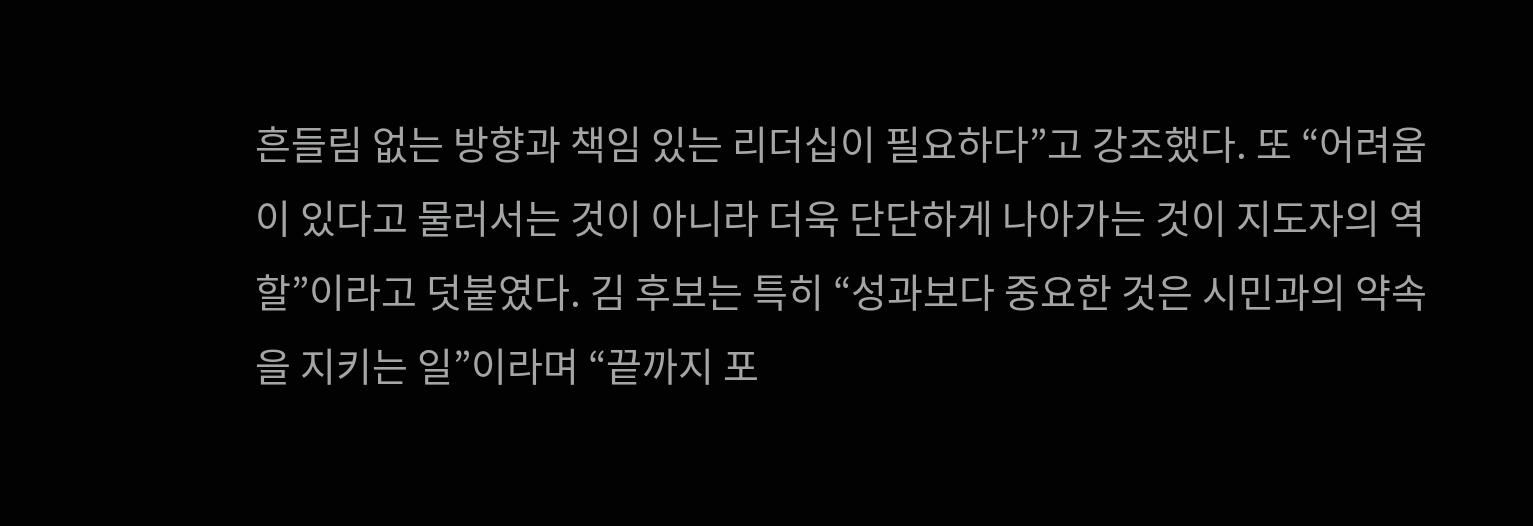흔들림 없는 방향과 책임 있는 리더십이 필요하다”고 강조했다. 또 “어려움이 있다고 물러서는 것이 아니라 더욱 단단하게 나아가는 것이 지도자의 역할”이라고 덧붙였다. 김 후보는 특히 “성과보다 중요한 것은 시민과의 약속을 지키는 일”이라며 “끝까지 포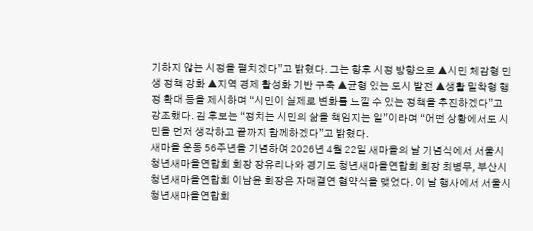기하지 않는 시정을 펼치겠다”고 밝혔다. 그는 향후 시정 방향으로 ▲시민 체감형 민생 정책 강화 ▲지역 경제 활성화 기반 구축 ▲균형 있는 도시 발전 ▲생활 밀착형 행정 확대 등을 제시하며 “시민이 실제로 변화를 느낄 수 있는 정책을 추진하겠다”고 강조했다. 김 후보는 “정치는 시민의 삶을 책임지는 일”이라며 “어떤 상황에서도 시민을 먼저 생각하고 끝까지 함께하겠다”고 밝혔다.
새마을 운동 56주년을 기념하여 2026년 4월 22일 새마을의 날 기념식에서 서울시 청년새마을연합회 회장 장유리나와 경기도 청년새마을연합회 회장 최병무, 부산시 청년새마을연합회 이남윤 회장은 자매결연 협약식을 맺었다. 이 날 행사에서 서울시 청년새마을연합회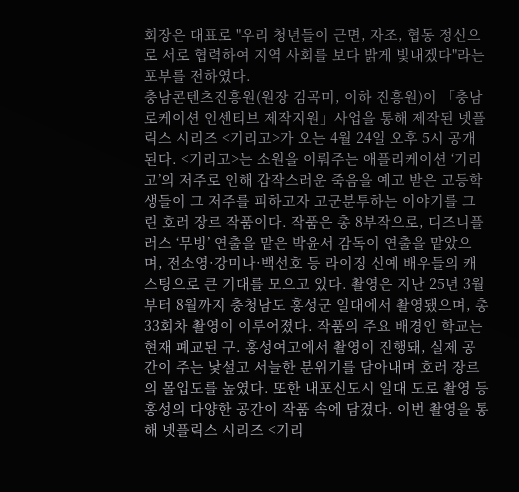회장은 대표로 "우리 청년들이 근면, 자조, 협동 정신으로 서로 협력하여 지역 사회를 보다 밝게 빛내겠다"라는 포부를 전하였다.
충남콘텐츠진흥원(원장 김곡미, 이하 진흥원)이 「충남 로케이션 인센티브 제작지원」사업을 통해 제작된 넷플릭스 시리즈 <기리고>가 오는 4월 24일 오후 5시 공개된다. <기리고>는 소원을 이뤄주는 애플리케이션 ‘기리고’의 저주로 인해 갑작스러운 죽음을 예고 받은 고등학생들이 그 저주를 피하고자 고군분투하는 이야기를 그린 호러 장르 작품이다. 작품은 총 8부작으로, 디즈니플러스 ‘무빙’ 연출을 맡은 박윤서 감독이 연출을 맡았으며, 전소영·강미나·백선호 등 라이징 신예 배우들의 캐스팅으로 큰 기대를 모으고 있다. 촬영은 지난 25년 3월부터 8월까지 충청남도 홍성군 일대에서 촬영됐으며, 총 33회차 촬영이 이루어졌다. 작품의 주요 배경인 학교는 현재 폐교된 구. 홍성여고에서 촬영이 진행돼, 실제 공간이 주는 낯설고 서늘한 분위기를 담아내며 호러 장르의 몰입도를 높였다. 또한 내포신도시 일대 도로 촬영 등 홍성의 다양한 공간이 작품 속에 담겼다. 이번 촬영을 통해 넷플릭스 시리즈 <기리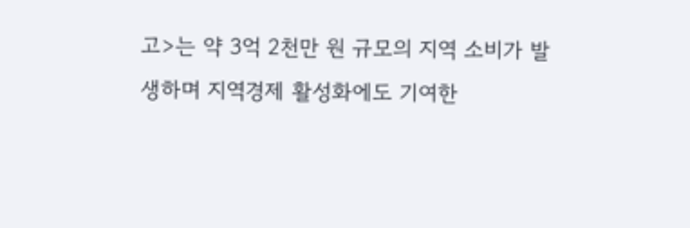고>는 약 3억 2천만 원 규모의 지역 소비가 발생하며 지역경제 활성화에도 기여한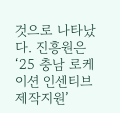것으로 나타났다. 진흥원은 ‘25 충남 로케이션 인센티브 제작지원’